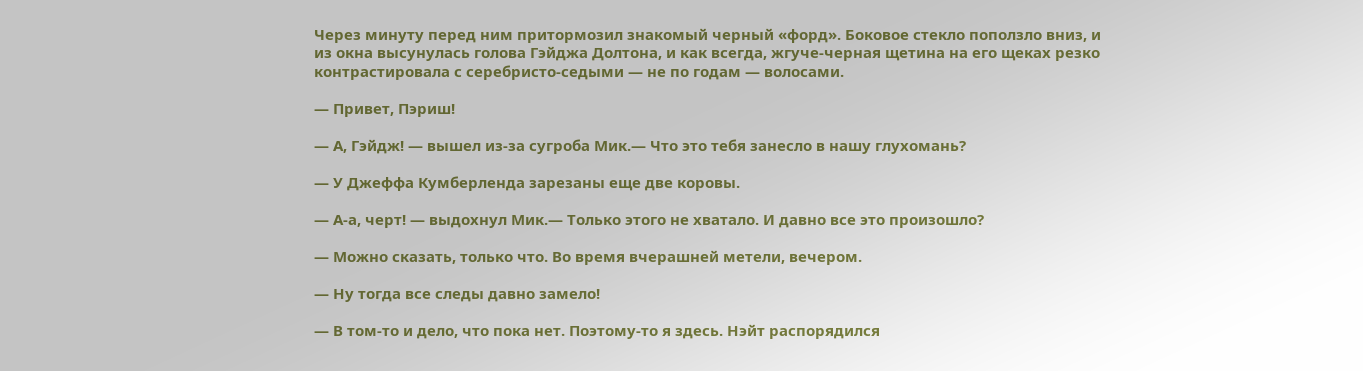Через минуту перед ним притормозил знакомый черный «форд». Боковое стекло поползло вниз, и из окна высунулась голова Гэйджа Долтона, и как всегда, жгуче-черная щетина на его щеках резко контрастировала с серебристо-седыми — не по годам — волосами.

— Привет, Пэриш!

— А, Гэйдж! — вышел из-за сугроба Мик.— Что это тебя занесло в нашу глухомань?

— У Джеффа Кумберленда зарезаны еще две коровы.

— А-а, черт! — выдохнул Мик.— Только этого не хватало. И давно все это произошло?

— Можно сказать, только что. Во время вчерашней метели, вечером.

— Ну тогда все следы давно замело!

— В том-то и дело, что пока нет. Поэтому-то я здесь. Нэйт распорядился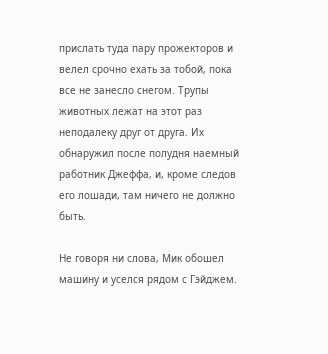прислать туда пару прожекторов и велел срочно ехать за тобой, пока все не занесло снегом. Трупы животных лежат на этот раз неподалеку друг от друга. Их обнаружил после полудня наемный работник Джеффа, и, кроме следов его лошади, там ничего не должно быть.

Не говоря ни слова, Мик обошел машину и уселся рядом с Гэйджем.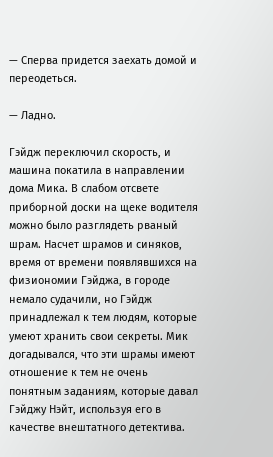— Сперва придется заехать домой и переодеться.

— Ладно.

Гэйдж переключил скорость, и машина покатила в направлении дома Мика. В слабом отсвете приборной доски на щеке водителя можно было разглядеть рваный шрам. Насчет шрамов и синяков, время от времени появлявшихся на физиономии Гэйджа, в городе немало судачили, но Гэйдж принадлежал к тем людям, которые умеют хранить свои секреты. Мик догадывался, что эти шрамы имеют отношение к тем не очень понятным заданиям, которые давал Гэйджу Нэйт, используя его в качестве внештатного детектива.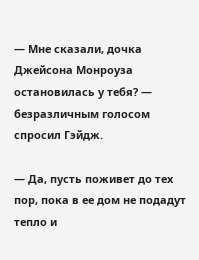— Мне сказали, дочка Джейсона Монроуза остановилась у тебя? — безразличным голосом спросил Гэйдж.

— Да, пусть поживет до тех пор, пока в ее дом не подадут тепло и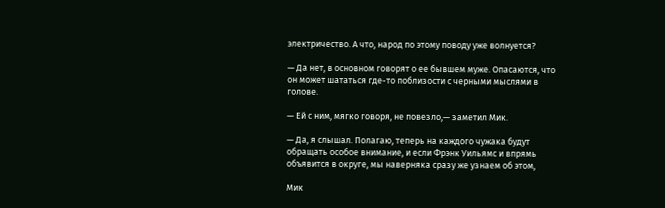электричество. А что, народ по этому поводу уже волнуется?

— Да нет, в основном говорят о ее бывшем муже. Опасаются, что он может шататься где-то поблизости с черными мыслями в голове.

— Ей с ним, мягко говоря, не повезло,— заметил Мик.

— Да, я слышал. Полагаю, теперь на каждого чужака будут обращать особое внимание, и если Фрэнк Уильямс и впрямь объявится в округе, мы наверняка сразу же узнаем об этом,

Мик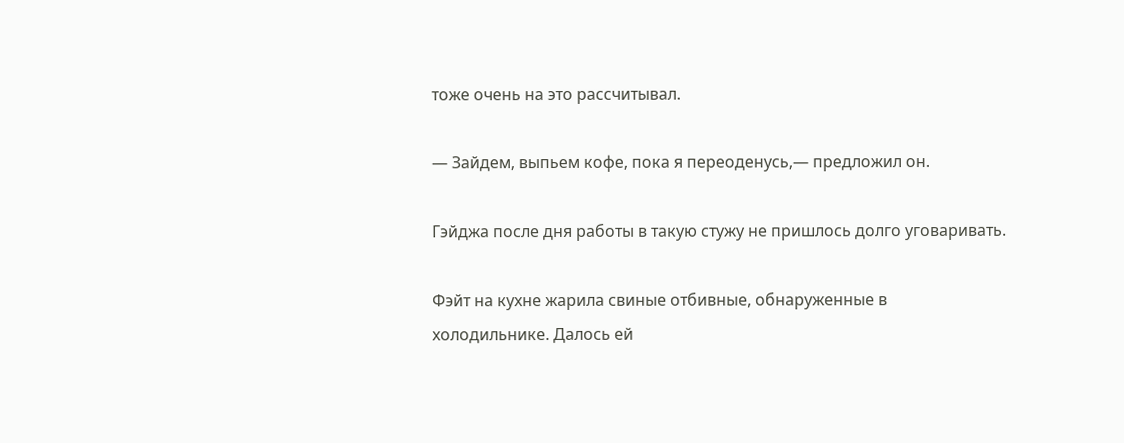тоже очень на это рассчитывал.

— Зайдем, выпьем кофе, пока я переоденусь,— предложил он.

Гэйджа после дня работы в такую стужу не пришлось долго уговаривать.

Фэйт на кухне жарила свиные отбивные, обнаруженные в холодильнике. Далось ей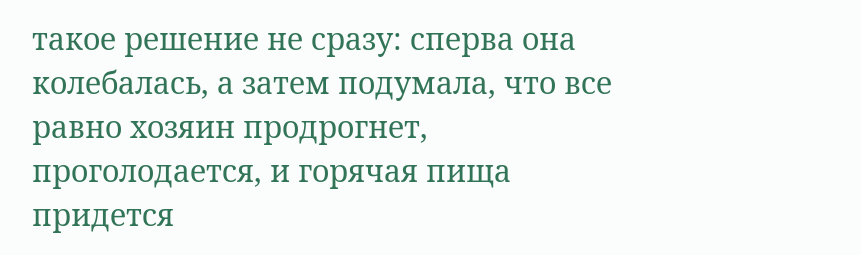такое решение не сразу: сперва она колебалась, а затем подумала, что все равно хозяин продрогнет, проголодается, и горячая пища придется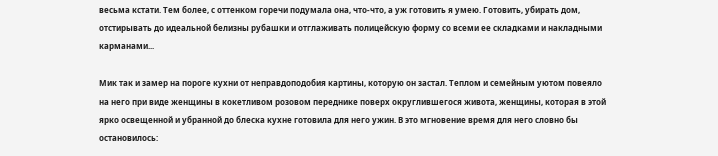весьма кстати. Тем более, с оттенком горечи подумала она, что-что, а уж готовить я умею. Готовить, убирать дом, отстирывать до идеальной белизны рубашки и отглаживать полицейскую форму со всеми ее складками и накладными карманами...

Мик так и замер на пороге кухни от неправдоподобия картины, которую он застал. Теплом и семейным уютом повеяло на него при виде женщины в кокетливом розовом переднике поверх округлившегося живота, женщины, которая в этой ярко освещенной и убранной до блеска кухне готовила для него ужин. В это мгновение время для него словно бы остановилось: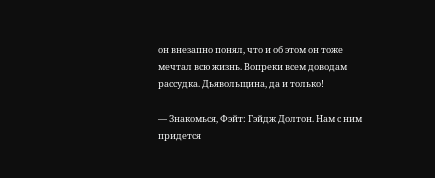он внезапно понял, что и об этом он тоже мечтал всю жизнь. Вопреки всем доводам рассудка. Дьявольщина, да и только!

— Знакомься, Фэйт: Гэйдж Долтон. Нам с ним придется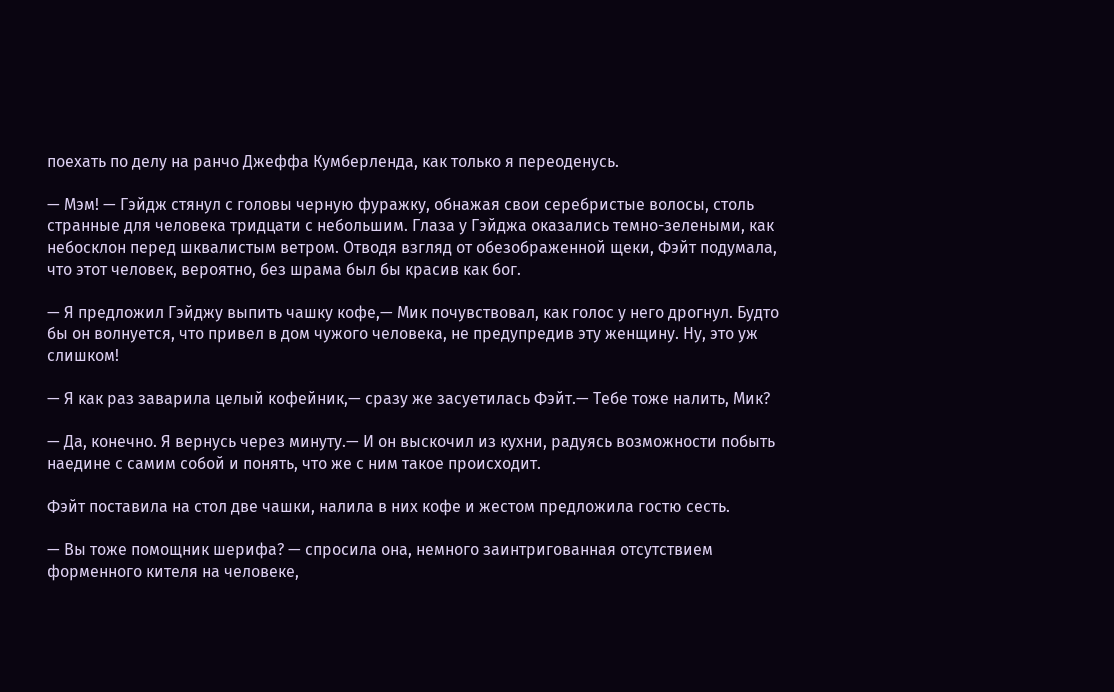поехать по делу на ранчо Джеффа Кумберленда, как только я переоденусь.

— Мэм! — Гэйдж стянул с головы черную фуражку, обнажая свои серебристые волосы, столь странные для человека тридцати с небольшим. Глаза у Гэйджа оказались темно-зелеными, как небосклон перед шквалистым ветром. Отводя взгляд от обезображенной щеки, Фэйт подумала, что этот человек, вероятно, без шрама был бы красив как бог.

— Я предложил Гэйджу выпить чашку кофе,— Мик почувствовал, как голос у него дрогнул. Будто бы он волнуется, что привел в дом чужого человека, не предупредив эту женщину. Ну, это уж слишком!

— Я как раз заварила целый кофейник,— сразу же засуетилась Фэйт.— Тебе тоже налить, Мик?

— Да, конечно. Я вернусь через минуту.— И он выскочил из кухни, радуясь возможности побыть наедине с самим собой и понять, что же с ним такое происходит.

Фэйт поставила на стол две чашки, налила в них кофе и жестом предложила гостю сесть.

— Вы тоже помощник шерифа? — спросила она, немного заинтригованная отсутствием форменного кителя на человеке,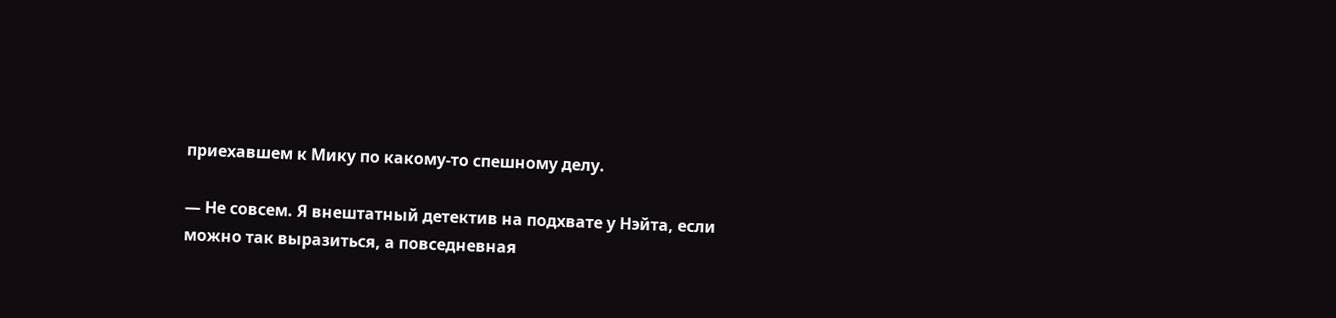приехавшем к Мику по какому-то спешному делу.

— Не совсем. Я внештатный детектив на подхвате у Нэйта, если можно так выразиться, а повседневная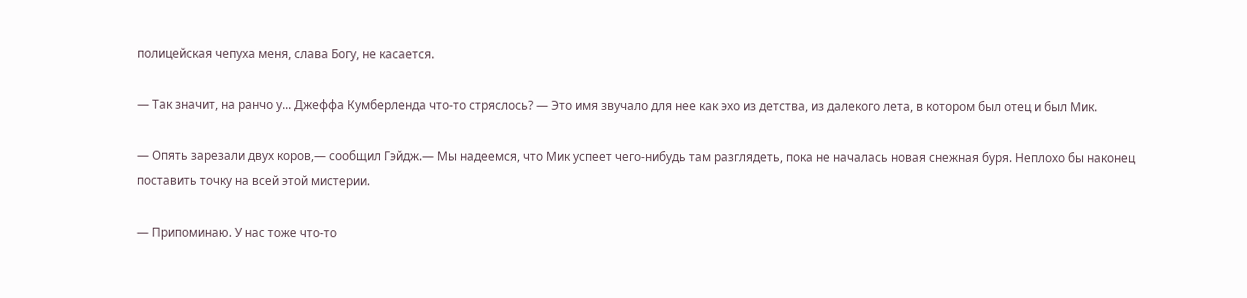полицейская чепуха меня, слава Богу, не касается.

— Так значит, на ранчо у... Джеффа Кумберленда что-то стряслось? — Это имя звучало для нее как эхо из детства, из далекого лета, в котором был отец и был Мик.

— Опять зарезали двух коров,— сообщил Гэйдж.— Мы надеемся, что Мик успеет чего-нибудь там разглядеть, пока не началась новая снежная буря. Неплохо бы наконец поставить точку на всей этой мистерии.

— Припоминаю. У нас тоже что-то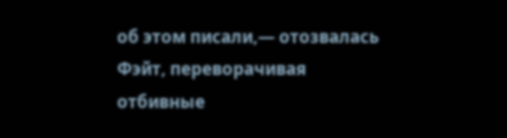об этом писали,— отозвалась Фэйт, переворачивая отбивные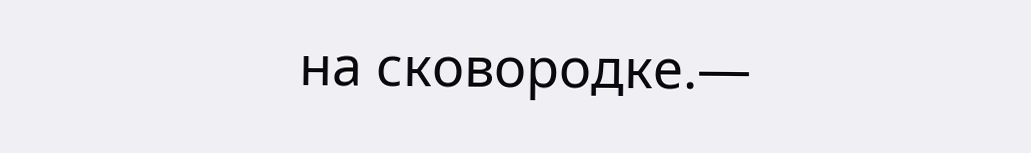на сковородке.—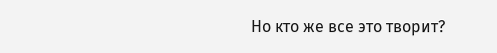Но кто же все это творит?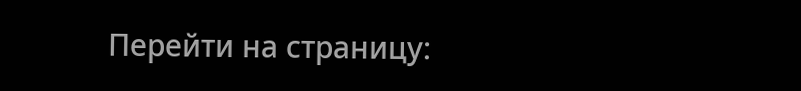Перейти на страницу: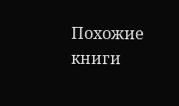Похожие книги